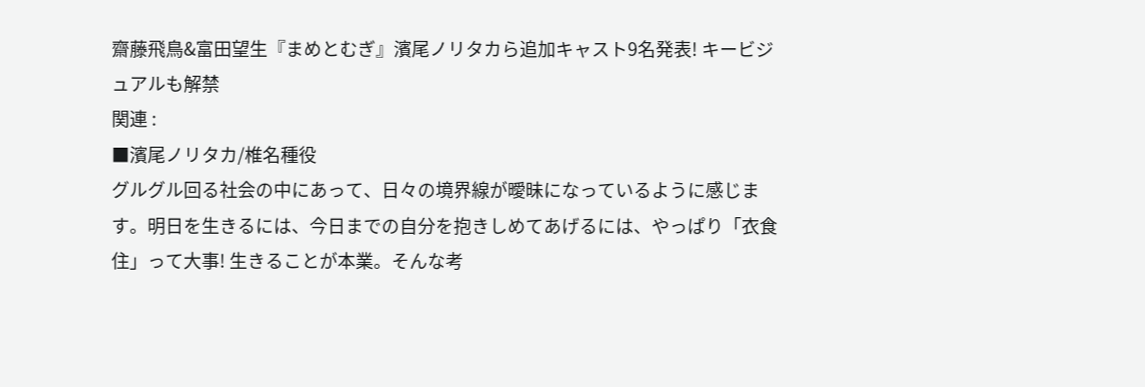齋藤飛鳥&富田望生『まめとむぎ』濱尾ノリタカら追加キャスト9名発表! キービジュアルも解禁
関連 :
■濱尾ノリタカ/椎名種役
グルグル回る社会の中にあって、日々の境界線が曖昧になっているように感じます。明日を生きるには、今日までの自分を抱きしめてあげるには、やっぱり「衣食住」って大事! 生きることが本業。そんな考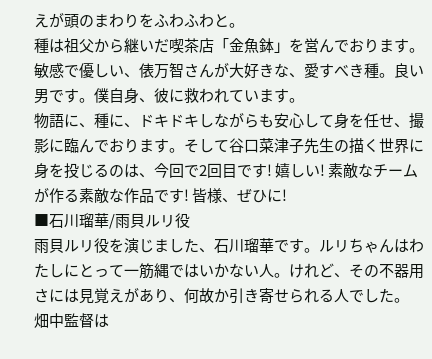えが頭のまわりをふわふわと。
種は祖父から継いだ喫茶店「金魚鉢」を営んでおります。敏感で優しい、俵万智さんが大好きな、愛すべき種。良い男です。僕自身、彼に救われています。
物語に、種に、ドキドキしながらも安心して身を任せ、撮影に臨んでおります。そして谷口菜津子先生の描く世界に身を投じるのは、今回で2回目です! 嬉しい! 素敵なチームが作る素敵な作品です! 皆様、ぜひに!
■石川瑠華/雨貝ルリ役
雨貝ルリ役を演じました、石川瑠華です。ルリちゃんはわたしにとって一筋縄ではいかない人。けれど、その不器用さには見覚えがあり、何故か引き寄せられる人でした。
畑中監督は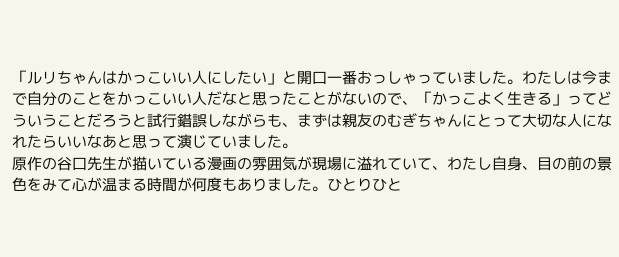「ルリちゃんはかっこいい人にしたい」と開口一番おっしゃっていました。わたしは今まで自分のことをかっこいい人だなと思ったことがないので、「かっこよく生きる」ってどういうことだろうと試行錯誤しながらも、まずは親友のむぎちゃんにとって大切な人になれたらいいなあと思って演じていました。
原作の谷口先生が描いている漫画の雰囲気が現場に溢れていて、わたし自身、目の前の景色をみて心が温まる時間が何度もありました。ひとりひと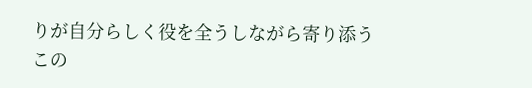りが自分らしく役を全うしながら寄り添うこの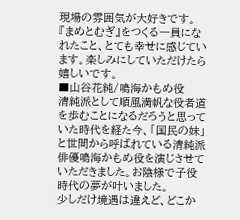現場の雰囲気が大好きです。『まめとむぎ』をつくる一員になれたこと、とても幸せに感じています。楽しみにしていただけたら嬉しいです。
■山谷花純/鳴海かもめ役
清純派として順風満帆な役者道を歩むことになるだろうと思っていた時代を経た今、「国民の妹」と世間から呼ばれている清純派俳優鳴海かもめ役を演じさせていただきました。お陰様で子役時代の夢が叶いました。
少しだけ境遇は違えど、どこか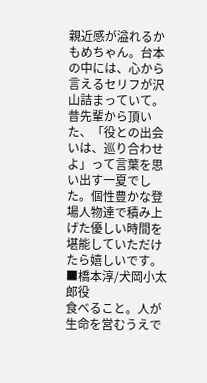親近感が溢れるかもめちゃん。台本の中には、心から言えるセリフが沢山詰まっていて。昔先輩から頂いた、「役との出会いは、巡り合わせよ」って言葉を思い出す一夏でした。個性豊かな登場人物達で積み上げた優しい時間を堪能していただけたら嬉しいです。
■橋本淳/犬岡小太郎役
食べること。人が生命を営むうえで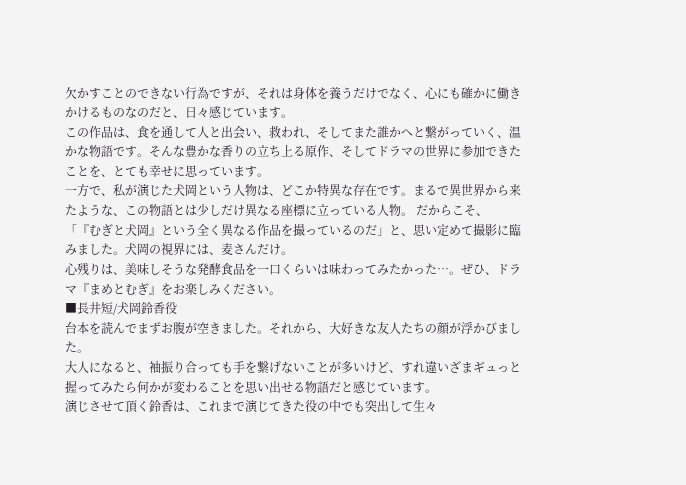欠かすことのできない行為ですが、それは身体を養うだけでなく、心にも確かに働きかけるものなのだと、日々感じています。
この作品は、食を通して人と出会い、救われ、そしてまた誰かへと繋がっていく、温かな物語です。そんな豊かな香りの立ち上る原作、そしてドラマの世界に参加できたことを、とても幸せに思っています。
一方で、私が演じた犬岡という人物は、どこか特異な存在です。まるで異世界から来たような、この物語とは少しだけ異なる座標に立っている人物。 だからこそ、「『むぎと犬岡』という全く異なる作品を撮っているのだ」と、思い定めて撮影に臨みました。犬岡の視界には、麦さんだけ。
心残りは、美味しそうな発酵食品を一口くらいは味わってみたかった…。ぜひ、ドラマ『まめとむぎ』をお楽しみください。
■長井短/犬岡鈴香役
台本を読んでまずお腹が空きました。それから、大好きな友人たちの顔が浮かびました。
大人になると、袖振り合っても手を繋げないことが多いけど、すれ違いざまギュっと握ってみたら何かが変わることを思い出せる物語だと感じています。
演じさせて頂く鈴香は、これまで演じてきた役の中でも突出して生々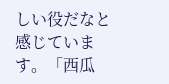しい役だなと感じています。「西瓜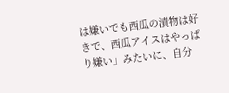は嫌いでも西瓜の漬物は好きで、西瓜アイスはやっぱり嫌い」みたいに、自分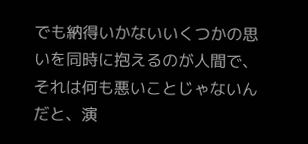でも納得いかないいくつかの思いを同時に抱えるのが人間で、それは何も悪いことじゃないんだと、演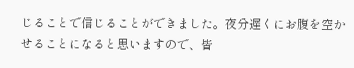じることで信じることができました。夜分遅くにお腹を空かせることになると思いますので、皆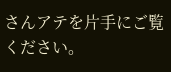さんアテを片手にご覧ください。